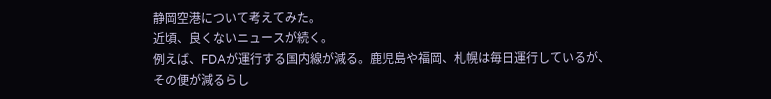静岡空港について考えてみた。
近頃、良くないニュースが続く。
例えば、FDAが運行する国内線が減る。鹿児島や福岡、札幌は毎日運行しているが、
その便が減るらし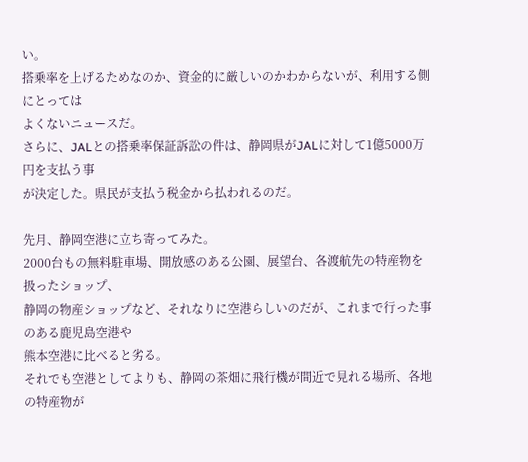い。
搭乗率を上げるためなのか、資金的に厳しいのかわからないが、利用する側にとっては
よくないニュースだ。
さらに、JALとの搭乗率保証訴訟の件は、静岡県がJALに対して1億5000万円を支払う事
が決定した。県民が支払う税金から払われるのだ。

先月、静岡空港に立ち寄ってみた。
2000台もの無料駐車場、開放感のある公園、展望台、各渡航先の特産物を扱ったショップ、
静岡の物産ショップなど、それなりに空港らしいのだが、これまで行った事のある鹿児島空港や
熊本空港に比べると劣る。
それでも空港としてよりも、静岡の茶畑に飛行機が間近で見れる場所、各地の特産物が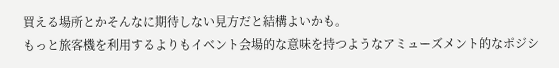買える場所とかそんなに期待しない見方だと結構よいかも。
もっと旅客機を利用するよりもイベント会場的な意味を持つようなアミューズメント的なポジシ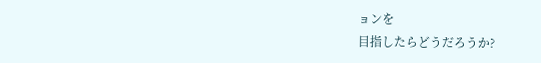ョンを
目指したらどうだろうか?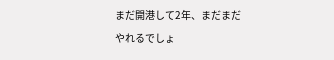まだ開港して2年、まだまだやれるでしょ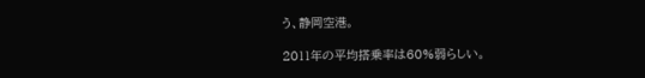う、静岡空港。

2011年の平均搭乗率は60%弱らしい。